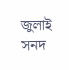জুলাই সনদ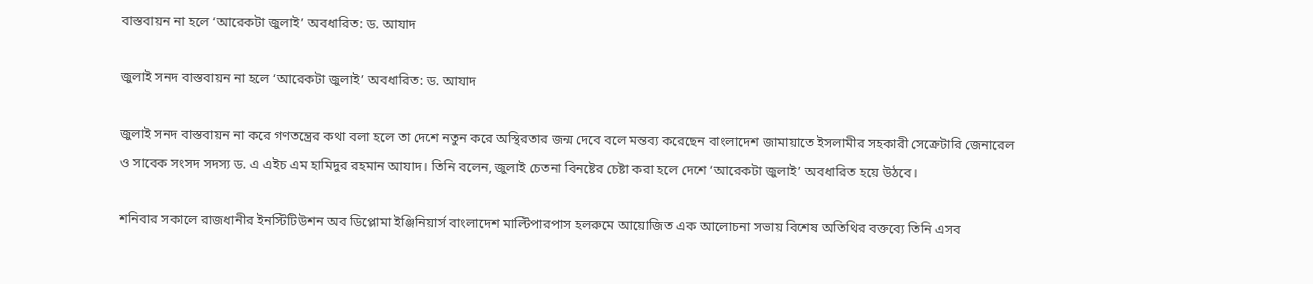বাস্তবায়ন না হলে ‘আরেকটা জুলাই’ অবধারিত: ড. আযাদ

জুলাই সনদ বাস্তবায়ন না হলে ‘আরেকটা জুলাই’ অবধারিত: ড. আযাদ

জুলাই সনদ বাস্তবায়ন না করে গণতন্ত্রের কথা বলা হলে তা দেশে নতুন করে অস্থিরতার জন্ম দেবে বলে মন্তব্য করেছেন বাংলাদেশ জামায়াতে ইসলামীর সহকারী সেক্রেটারি জেনারেল ও সাবেক সংসদ সদস্য ড. এ এইচ এম হামিদুর রহমান আযাদ। তিনি বলেন, জুলাই চেতনা বিনষ্টের চেষ্টা করা হলে দেশে ‘আরেকটা জুলাই’ অবধারিত হয়ে উঠবে।

শনিবার সকালে রাজধানীর ইনস্টিটিউশন অব ডিপ্লোমা ইঞ্জিনিয়ার্স বাংলাদেশ মাল্টিপারপাস হলরুমে আয়োজিত এক আলোচনা সভায় বিশেষ অতিথির বক্তব্যে তিনি এসব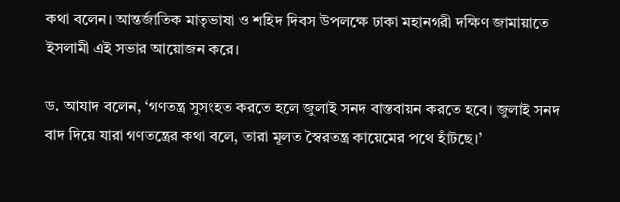কথা বলেন। আন্তর্জাতিক মাতৃভাষা ও শহিদ দিবস উপলক্ষে ঢাকা মহানগরী দক্ষিণ জামায়াতে ইসলামী এই সভার আয়োজন করে।

ড. আযাদ বলেন, ‘গণতন্ত্র সুসংহত করতে হলে জুলাই সনদ বাস্তবায়ন করতে হবে। জুলাই সনদ বাদ দিয়ে যারা গণতন্ত্রের কথা বলে, তারা মূলত স্বৈরতন্ত্র কায়েমের পথে হাঁটছে।’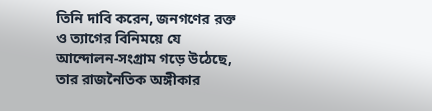তিনি দাবি করেন, জনগণের রক্ত ও ত্যাগের বিনিময়ে যে আন্দোলন-সংগ্রাম গড়ে উঠেছে, তার রাজনৈতিক অঙ্গীকার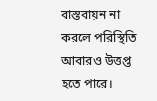বাস্তবায়ন না করলে পরিস্থিতি আবারও উত্তপ্ত হতে পারে।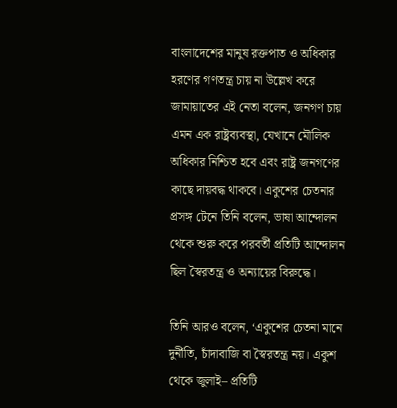বাংলাদেশের মানুষ রক্তপাত ও অধিকার হরণের গণতন্ত্র চায় না উল্লেখ করে জামায়াতের এই নেতা বলেন, জনগণ চায় এমন এক রাষ্ট্রব্যবস্থা, যেখানে মৌলিক অধিকার নিশ্চিত হবে এবং রাষ্ট্র জনগণের কাছে দায়বদ্ধ থাকবে। একুশের চেতনার প্রসঙ্গ টেনে তিনি বলেন, ভাষা আন্দোলন থেকে শুরু করে পরবর্তী প্রতিটি আন্দোলন ছিল স্বৈরতন্ত্র ও অন্যায়ের বিরুদ্ধে।

তিনি আরও বলেন, ‘একুশের চেতনা মানে দুর্নীতি, চাঁদাবাজি বা স্বৈরতন্ত্র নয়। একুশ থেকে জুলাই– প্রতিটি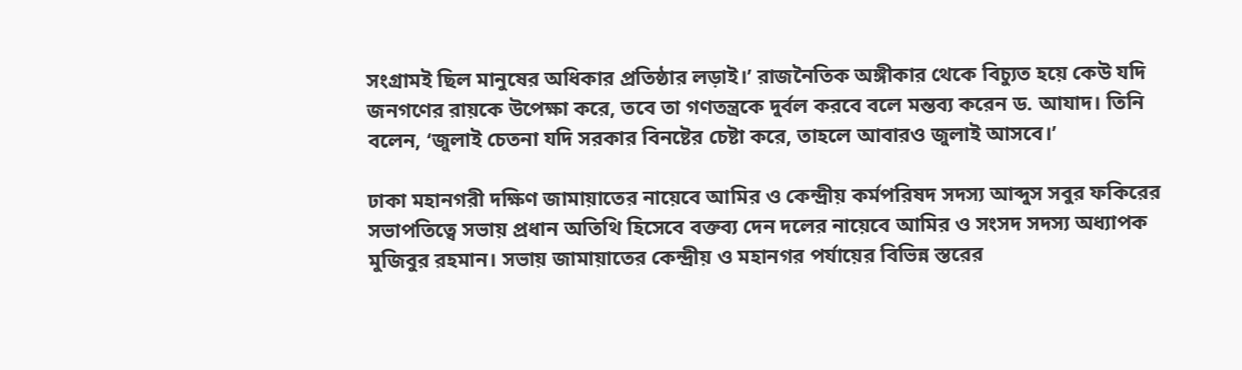সংগ্রামই ছিল মানুষের অধিকার প্রতিষ্ঠার লড়াই।’ রাজনৈতিক অঙ্গীকার থেকে বিচ্যুত হয়ে কেউ যদি জনগণের রায়কে উপেক্ষা করে, তবে তা গণতন্ত্রকে দুর্বল করবে বলে মন্তব্য করেন ড. আযাদ। তিনি বলেন, ‘জুলাই চেতনা যদি সরকার বিনষ্টের চেষ্টা করে, তাহলে আবারও জুলাই আসবে।’

ঢাকা মহানগরী দক্ষিণ জামায়াতের নায়েবে আমির ও কেন্দ্রীয় কর্মপরিষদ সদস্য আব্দুস সবুর ফকিরের সভাপতিত্বে সভায় প্রধান অতিথি হিসেবে বক্তব্য দেন দলের নায়েবে আমির ও সংসদ সদস্য অধ্যাপক মুজিবুর রহমান। সভায় জামায়াতের কেন্দ্রীয় ও মহানগর পর্যায়ের বিভিন্ন স্তরের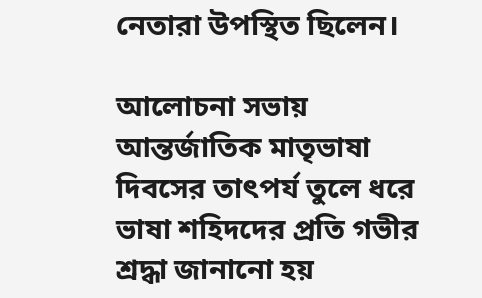নেতারা উপস্থিত ছিলেন।

আলোচনা সভায় আন্তর্জাতিক মাতৃভাষা দিবসের তাৎপর্য তুলে ধরে ভাষা শহিদদের প্রতি গভীর শ্রদ্ধা জানানো হয়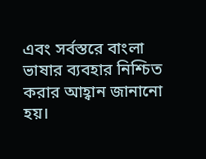এবং সর্বস্তরে বাংলা ভাষার ব্যবহার নিশ্চিত করার আহ্বান জানানো হয়।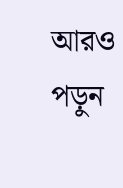আরও পড়ুন